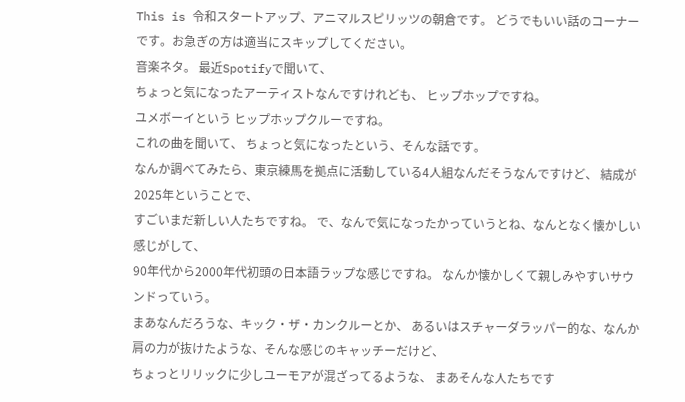This is 令和スタートアップ、アニマルスピリッツの朝倉です。 どうでもいい話のコーナーです。お急ぎの方は適当にスキップしてください。
音楽ネタ。 最近Spotifyで聞いて、
ちょっと気になったアーティストなんですけれども、 ヒップホップですね。
ユメボーイという ヒップホップクルーですね。
これの曲を聞いて、 ちょっと気になったという、そんな話です。
なんか調べてみたら、東京練馬を拠点に活動している4人組なんだそうなんですけど、 結成が2025年ということで、
すごいまだ新しい人たちですね。 で、なんで気になったかっていうとね、なんとなく懐かしい感じがして、
90年代から2000年代初頭の日本語ラップな感じですね。 なんか懐かしくて親しみやすいサウンドっていう。
まあなんだろうな、キック・ザ・カンクルーとか、 あるいはスチャーダラッパー的な、なんか肩の力が抜けたような、そんな感じのキャッチーだけど、
ちょっとリリックに少しユーモアが混ざってるような、 まあそんな人たちです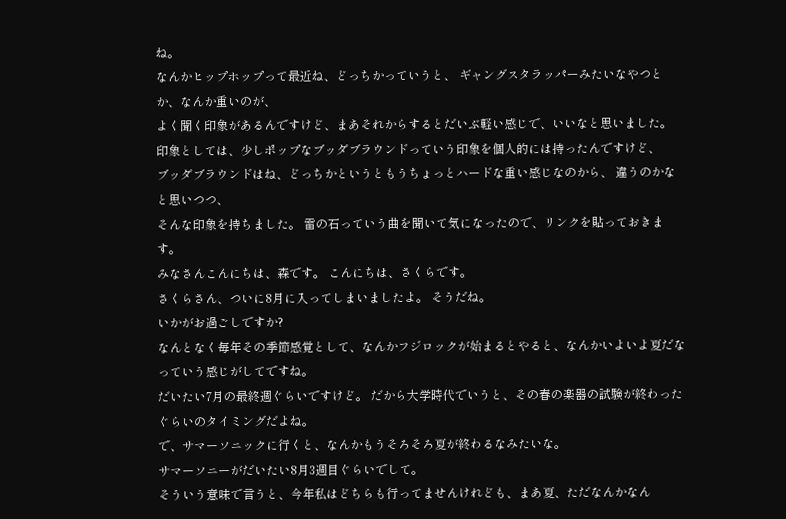ね。
なんかヒップホップって最近ね、どっちかっていうと、 ギャングスタラッパーみたいなやつとか、なんか重いのが、
よく聞く印象があるんですけど、まあそれからするとだいぶ軽い感じで、いいなと思いました。
印象としては、少しポップなブッダブラウンドっていう印象を個人的には持ったんですけど、
ブッダブラウンドはね、どっちかというともうちょっとハードな重い感じなのから、 違うのかなと思いつつ、
そんな印象を持ちました。 雷の石っていう曲を聞いて気になったので、リンクを貼っておきます。
みなさんこんにちは、森です。 こんにちは、さくらです。
さくらさん、ついに8月に入ってしまいましたよ。 そうだね。
いかがお過ごしですか?
なんとなく毎年その季節感覚として、なんかフジロックが始まるとやると、なんかいよいよ夏だなっていう感じがしてですね。
だいたい7月の最終週ぐらいですけど。 だから大学時代でいうと、その春の楽器の試験が終わったぐらいのタイミングだよね。
で、サマーソニックに行くと、なんかもうそろそろ夏が終わるなみたいな。
サマーソニーがだいたい8月3週目ぐらいでして。
そういう意味で言うと、今年私はどちらも行ってませんけれども、まあ夏、ただなんかなん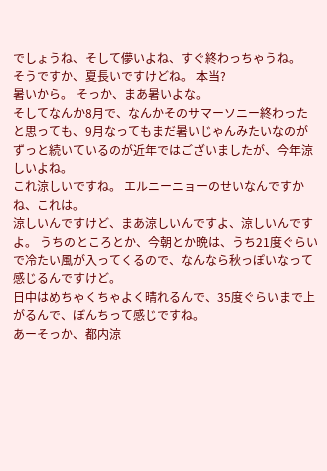でしょうね、そして儚いよね、すぐ終わっちゃうね。
そうですか、夏長いですけどね。 本当?
暑いから。 そっか、まあ暑いよな。
そしてなんか8月で、なんかそのサマーソニー終わったと思っても、9月なってもまだ暑いじゃんみたいなのがずっと続いているのが近年ではございましたが、今年涼しいよね。
これ涼しいですね。 エルニーニョーのせいなんですかね、これは。
涼しいんですけど、まあ涼しいんですよ、涼しいんですよ。 うちのところとか、今朝とか晩は、うち21度ぐらいで冷たい風が入ってくるので、なんなら秋っぽいなって感じるんですけど。
日中はめちゃくちゃよく晴れるんで、35度ぐらいまで上がるんで、ぼんちって感じですね。
あーそっか、都内涼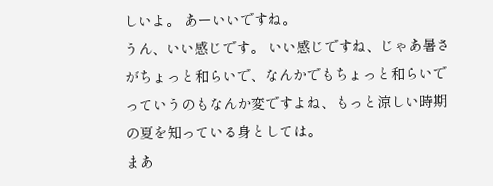しいよ。 あーいいですね。
うん、いい感じです。 いい感じですね、じゃあ暑さがちょっと和らいで、なんかでもちょっと和らいでっていうのもなんか変ですよね、もっと涼しい時期の夏を知っている身としては。
まあ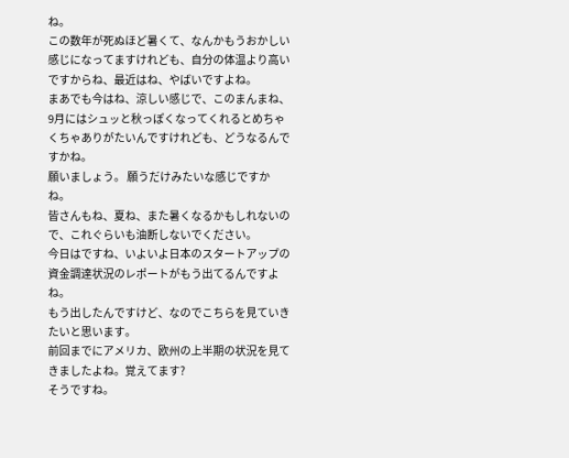ね。
この数年が死ぬほど暑くて、なんかもうおかしい感じになってますけれども、自分の体温より高いですからね、最近はね、やばいですよね。
まあでも今はね、涼しい感じで、このまんまね、9月にはシュッと秋っぽくなってくれるとめちゃくちゃありがたいんですけれども、どうなるんですかね。
願いましょう。 願うだけみたいな感じですかね。
皆さんもね、夏ね、また暑くなるかもしれないので、これぐらいも油断しないでください。
今日はですね、いよいよ日本のスタートアップの資金調達状況のレポートがもう出てるんですよね。
もう出したんですけど、なのでこちらを見ていきたいと思います。
前回までにアメリカ、欧州の上半期の状況を見てきましたよね。覚えてます?
そうですね。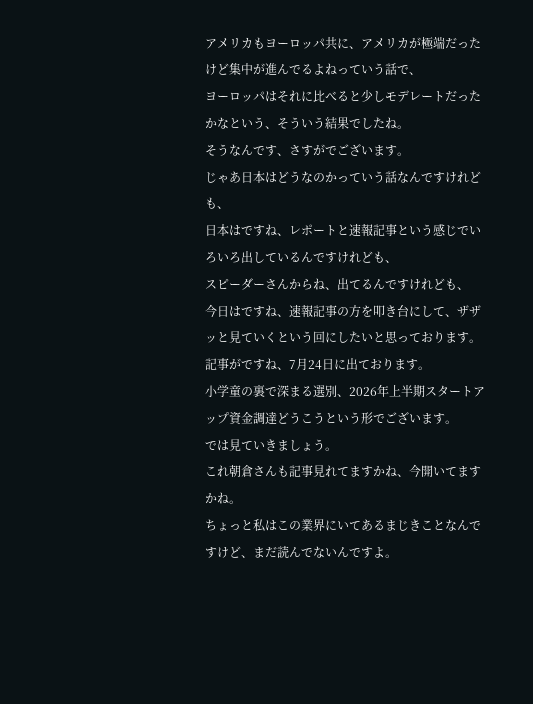アメリカもヨーロッパ共に、アメリカが極端だったけど集中が進んでるよねっていう話で、
ヨーロッパはそれに比べると少しモデレートだったかなという、そういう結果でしたね。
そうなんです、さすがでございます。
じゃあ日本はどうなのかっていう話なんですけれども、
日本はですね、レポートと速報記事という感じでいろいろ出しているんですけれども、
スピーダーさんからね、出てるんですけれども、
今日はですね、速報記事の方を叩き台にして、ザザッと見ていくという回にしたいと思っております。
記事がですね、7月24日に出ております。
小学童の裏で深まる選別、2026年上半期スタートアップ資金調達どうこうという形でございます。
では見ていきましょう。
これ朝倉さんも記事見れてますかね、今開いてますかね。
ちょっと私はこの業界にいてあるまじきことなんですけど、まだ読んでないんですよ。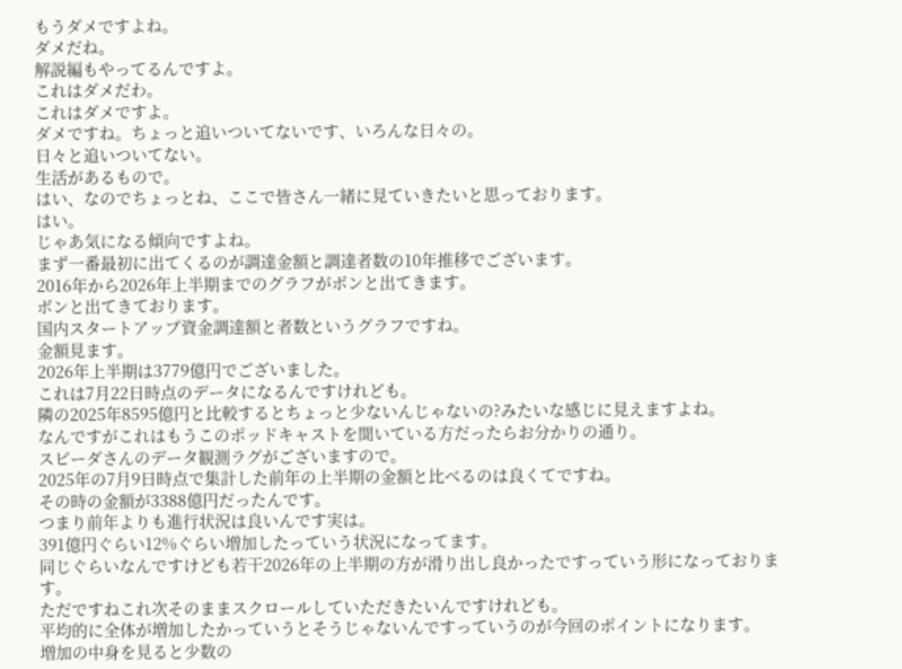もうダメですよね。
ダメだね。
解説編もやってるんですよ。
これはダメだわ。
これはダメですよ。
ダメですね。ちょっと追いついてないです、いろんな日々の。
日々と追いついてない。
生活があるもので。
はい、なのでちょっとね、ここで皆さん一緒に見ていきたいと思っております。
はい。
じゃあ気になる傾向ですよね。
まず一番最初に出てくるのが調達金額と調達者数の10年推移でございます。
2016年から2026年上半期までのグラフがボンと出てきます。
ボンと出てきております。
国内スタートアップ資金調達額と者数というグラフですね。
金額見ます。
2026年上半期は3779億円でございました。
これは7月22日時点のデータになるんですけれども。
隣の2025年8595億円と比較するとちょっと少ないんじゃないの?みたいな感じに見えますよね。
なんですがこれはもうこのポッドキャストを聞いている方だったらお分かりの通り。
スピーダさんのデータ観測ラグがございますので。
2025年の7月9日時点で集計した前年の上半期の金額と比べるのは良くてですね。
その時の金額が3388億円だったんです。
つまり前年よりも進行状況は良いんです実は。
391億円ぐらい12%ぐらい増加したっていう状況になってます。
同じぐらいなんですけども若干2026年の上半期の方が滑り出し良かったですっていう形になっております。
ただですねこれ次そのままスクロールしていただきたいんですけれども。
平均的に全体が増加したかっていうとそうじゃないんですっていうのが今回のポイントになります。
増加の中身を見ると少数の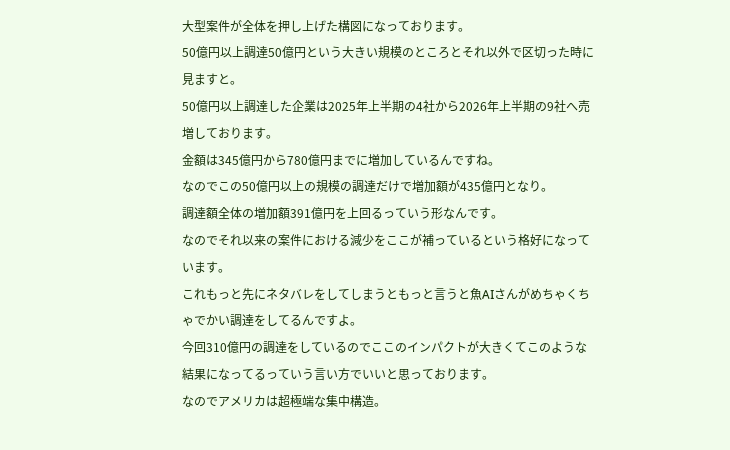大型案件が全体を押し上げた構図になっております。
50億円以上調達50億円という大きい規模のところとそれ以外で区切った時に見ますと。
50億円以上調達した企業は2025年上半期の4社から2026年上半期の9社へ売増しております。
金額は345億円から780億円までに増加しているんですね。
なのでこの50億円以上の規模の調達だけで増加額が435億円となり。
調達額全体の増加額391億円を上回るっていう形なんです。
なのでそれ以来の案件における減少をここが補っているという格好になっています。
これもっと先にネタバレをしてしまうともっと言うと魚AIさんがめちゃくちゃでかい調達をしてるんですよ。
今回310億円の調達をしているのでここのインパクトが大きくてこのような結果になってるっていう言い方でいいと思っております。
なのでアメリカは超極端な集中構造。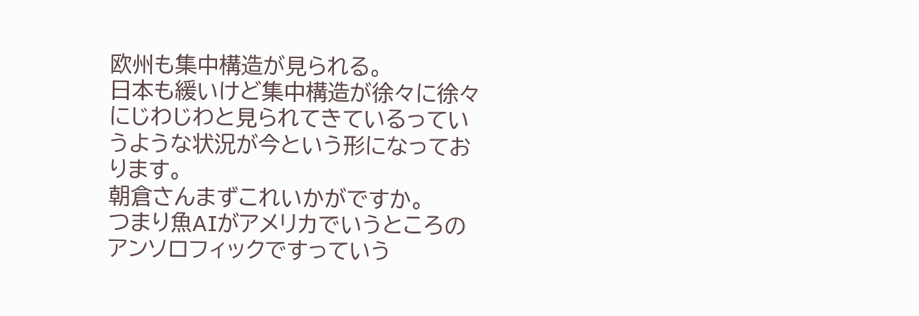欧州も集中構造が見られる。
日本も緩いけど集中構造が徐々に徐々にじわじわと見られてきているっていうような状況が今という形になっております。
朝倉さんまずこれいかがですか。
つまり魚AIがアメリカでいうところのアンソロフィックですっていう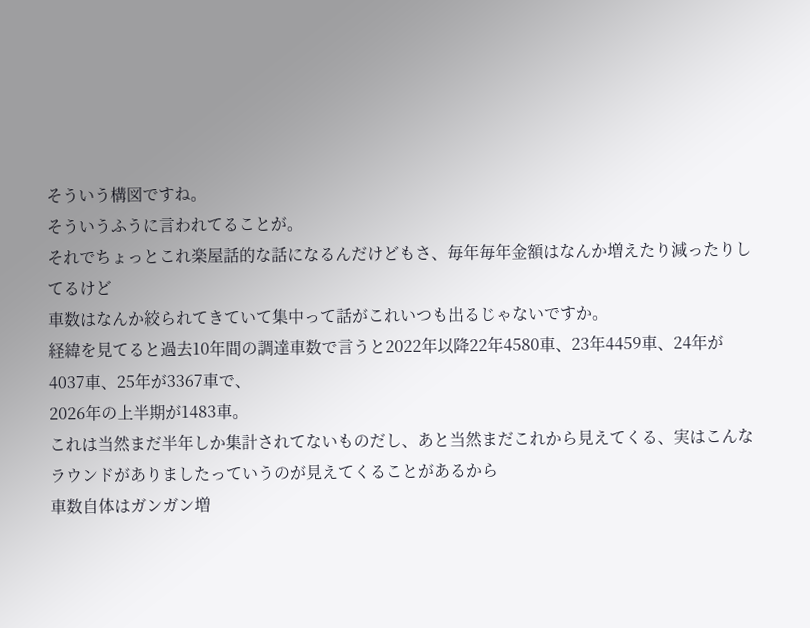そういう構図ですね。
そういうふうに言われてることが。
それでちょっとこれ楽屋話的な話になるんだけどもさ、毎年毎年金額はなんか増えたり減ったりしてるけど
車数はなんか絞られてきていて集中って話がこれいつも出るじゃないですか。
経緯を見てると過去10年間の調達車数で言うと2022年以降22年4580車、23年4459車、24年が4037車、25年が3367車で、
2026年の上半期が1483車。
これは当然まだ半年しか集計されてないものだし、あと当然まだこれから見えてくる、実はこんなラウンドがありましたっていうのが見えてくることがあるから
車数自体はガンガン増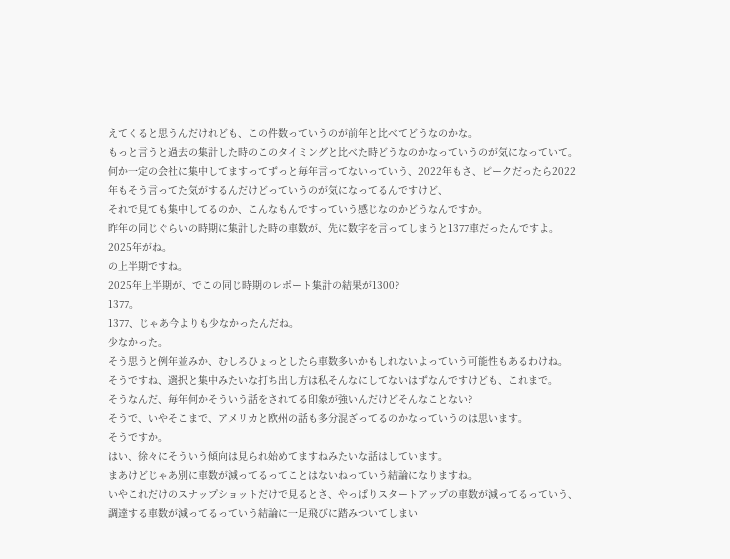えてくると思うんだけれども、この件数っていうのが前年と比べてどうなのかな。
もっと言うと過去の集計した時のこのタイミングと比べた時どうなのかなっていうのが気になっていて。
何か一定の会社に集中してますってずっと毎年言ってないっていう、2022年もさ、ピークだったら2022年もそう言ってた気がするんだけどっていうのが気になってるんですけど、
それで見ても集中してるのか、こんなもんですっていう感じなのかどうなんですか。
昨年の同じぐらいの時期に集計した時の車数が、先に数字を言ってしまうと1377車だったんですよ。
2025年がね。
の上半期ですね。
2025年上半期が、でこの同じ時期のレポート集計の結果が1300?
1377。
1377、じゃあ今よりも少なかったんだね。
少なかった。
そう思うと例年並みか、むしろひょっとしたら車数多いかもしれないよっていう可能性もあるわけね。
そうですね、選択と集中みたいな打ち出し方は私そんなにしてないはずなんですけども、これまで。
そうなんだ、毎年何かそういう話をされてる印象が強いんだけどそんなことない?
そうで、いやそこまで、アメリカと欧州の話も多分混ざってるのかなっていうのは思います。
そうですか。
はい、徐々にそういう傾向は見られ始めてますねみたいな話はしています。
まあけどじゃあ別に車数が減ってるってことはないねっていう結論になりますね。
いやこれだけのスナップショットだけで見るとさ、やっぱりスタートアップの車数が減ってるっていう、調達する車数が減ってるっていう結論に一足飛びに踏みついてしまい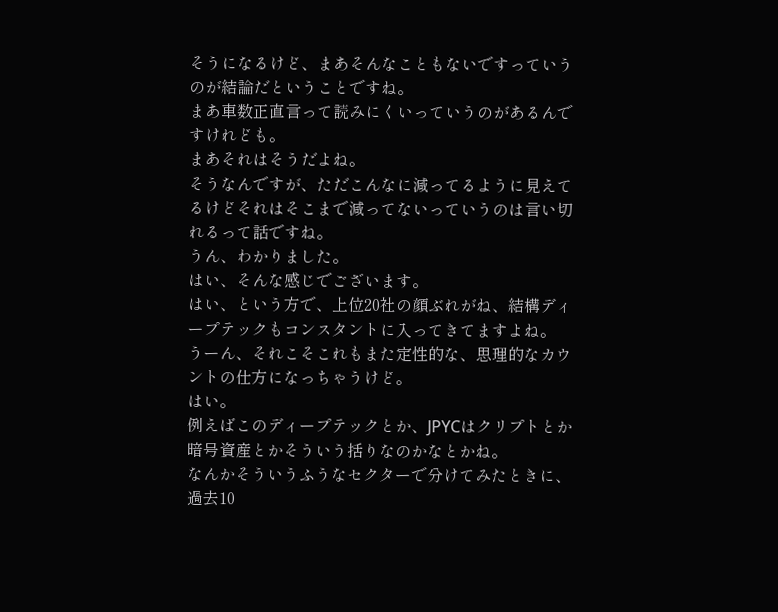そうになるけど、まあそんなこともないですっていうのが結論だということですね。
まあ車数正直言って読みにくいっていうのがあるんですけれども。
まあそれはそうだよね。
そうなんですが、ただこんなに減ってるように見えてるけどそれはそこまで減ってないっていうのは言い切れるって話ですね。
うん、わかりました。
はい、そんな感じでございます。
はい、という方で、上位20社の顔ぶれがね、結構ディープテックもコンスタントに入ってきてますよね。
うーん、それこそこれもまた定性的な、思理的なカウントの仕方になっちゃうけど。
はい。
例えばこのディープテックとか、JPYCはクリプトとか暗号資産とかそういう括りなのかなとかね。
なんかそういうふうなセクターで分けてみたときに、過去10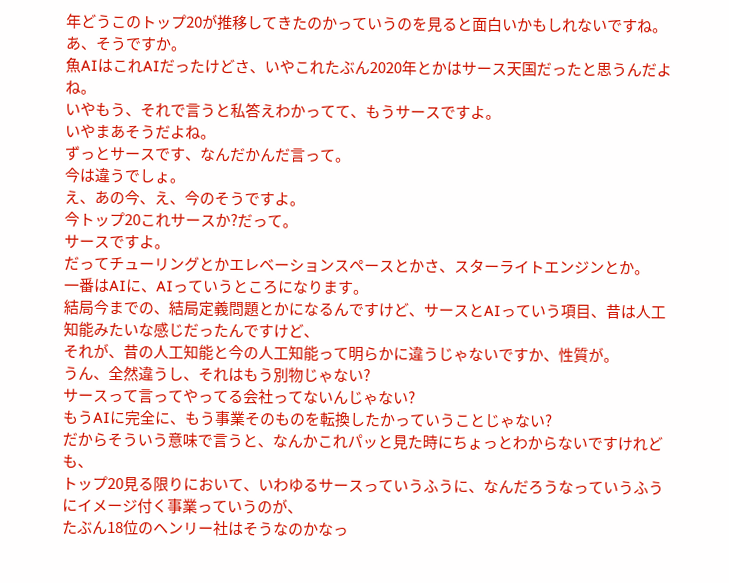年どうこのトップ20が推移してきたのかっていうのを見ると面白いかもしれないですね。
あ、そうですか。
魚AIはこれAIだったけどさ、いやこれたぶん2020年とかはサース天国だったと思うんだよね。
いやもう、それで言うと私答えわかってて、もうサースですよ。
いやまあそうだよね。
ずっとサースです、なんだかんだ言って。
今は違うでしょ。
え、あの今、え、今のそうですよ。
今トップ20これサースか?だって。
サースですよ。
だってチューリングとかエレベーションスペースとかさ、スターライトエンジンとか。
一番はAIに、AIっていうところになります。
結局今までの、結局定義問題とかになるんですけど、サースとAIっていう項目、昔は人工知能みたいな感じだったんですけど、
それが、昔の人工知能と今の人工知能って明らかに違うじゃないですか、性質が。
うん、全然違うし、それはもう別物じゃない?
サースって言ってやってる会社ってないんじゃない?
もうAIに完全に、もう事業そのものを転換したかっていうことじゃない?
だからそういう意味で言うと、なんかこれパッと見た時にちょっとわからないですけれども、
トップ20見る限りにおいて、いわゆるサースっていうふうに、なんだろうなっていうふうにイメージ付く事業っていうのが、
たぶん18位のヘンリー社はそうなのかなっ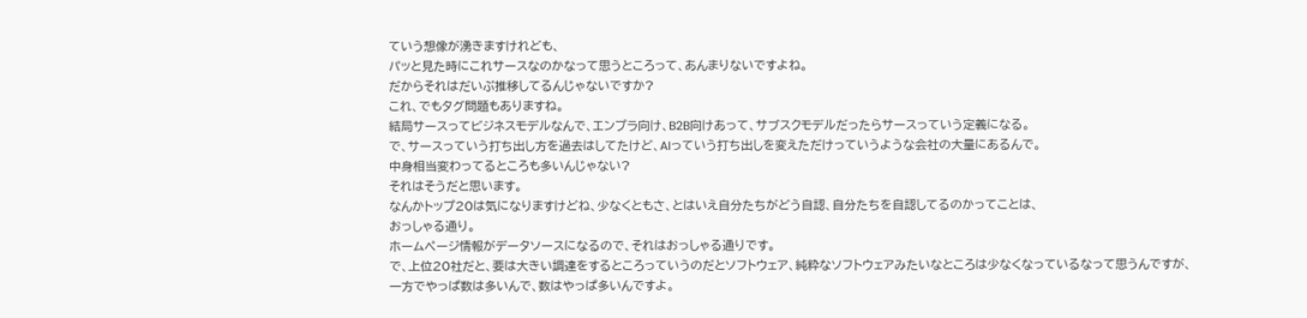ていう想像が湧きますけれども、
パッと見た時にこれサースなのかなって思うところって、あんまりないですよね。
だからそれはだいぶ推移してるんじゃないですか?
これ、でもタグ問題もありますね。
結局サースってビジネスモデルなんで、エンプラ向け、B2B向けあって、サブスクモデルだったらサースっていう定義になる。
で、サースっていう打ち出し方を過去はしてたけど、AIっていう打ち出しを変えただけっていうような会社の大量にあるんで。
中身相当変わってるところも多いんじゃない?
それはそうだと思います。
なんかトップ20は気になりますけどね、少なくともさ、とはいえ自分たちがどう自認、自分たちを自認してるのかってことは、
おっしゃる通り。
ホームページ情報がデータソースになるので、それはおっしゃる通りです。
で、上位20社だと、要は大きい調達をするところっていうのだとソフトウェア、純粋なソフトウェアみたいなところは少なくなっているなって思うんですが、
一方でやっぱ数は多いんで、数はやっぱ多いんですよ。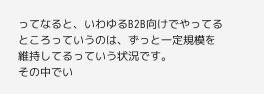ってなると、いわゆるB2B向けでやってるところっていうのは、ずっと一定規模を維持してるっていう状況です。
その中でい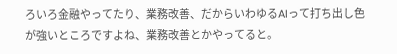ろいろ金融やってたり、業務改善、だからいわゆるAIって打ち出し色が強いところですよね、業務改善とかやってると。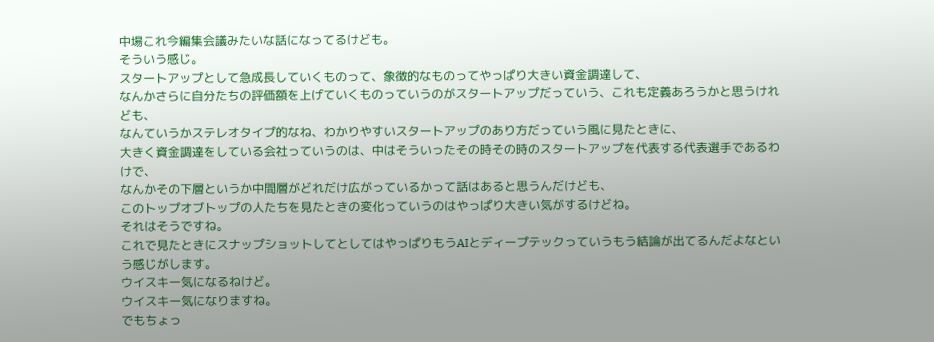中場これ今編集会議みたいな話になってるけども。
そういう感じ。
スタートアップとして急成長していくものって、象徴的なものってやっぱり大きい資金調達して、
なんかさらに自分たちの評価額を上げていくものっていうのがスタートアップだっていう、これも定義あろうかと思うけれども、
なんていうかステレオタイプ的なね、わかりやすいスタートアップのあり方だっていう風に見たときに、
大きく資金調達をしている会社っていうのは、中はそういったその時その時のスタートアップを代表する代表選手であるわけで、
なんかその下層というか中間層がどれだけ広がっているかって話はあると思うんだけども、
このトップオブトップの人たちを見たときの変化っていうのはやっぱり大きい気がするけどね。
それはそうですね。
これで見たときにスナップショットしてとしてはやっぱりもうAIとディープテックっていうもう結論が出てるんだよなという感じがします。
ウイスキー気になるねけど。
ウイスキー気になりますね。
でもちょっ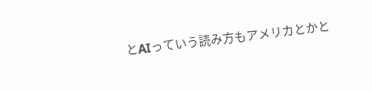とAIっていう読み方もアメリカとかと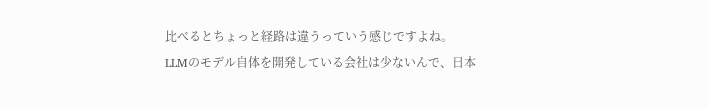比べるとちょっと経路は違うっていう感じですよね。
LLMのモデル自体を開発している会社は少ないんで、日本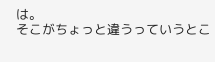は。
そこがちょっと違うっていうとこ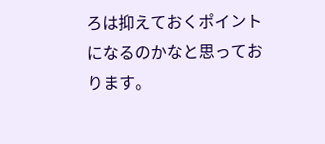ろは抑えておくポイントになるのかなと思っております。